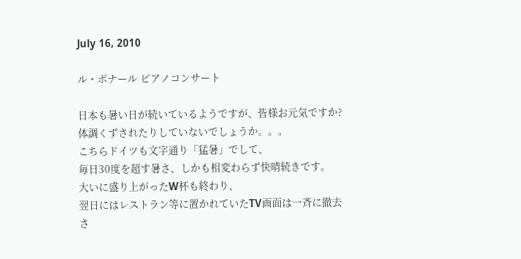July 16, 2010

ル・ボナール ピアノコンサート

日本も暑い日が続いているようですが、皆様お元気ですか?
体調くずされたりしていないでしょうか。。。
こちらドイツも文字通り「猛暑」でして、
毎日30度を超す暑さ、しかも相変わらず快晴続きです。
大いに盛り上がったW杯も終わり、
翌日にはレストラン等に置かれていたTV画面は一斉に撤去さ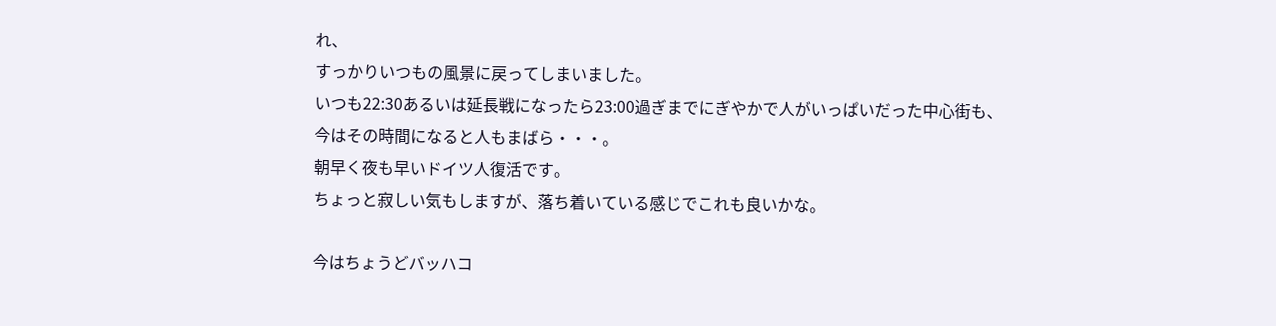れ、
すっかりいつもの風景に戻ってしまいました。
いつも22:30あるいは延長戦になったら23:00過ぎまでにぎやかで人がいっぱいだった中心街も、
今はその時間になると人もまばら・・・。
朝早く夜も早いドイツ人復活です。
ちょっと寂しい気もしますが、落ち着いている感じでこれも良いかな。

今はちょうどバッハコ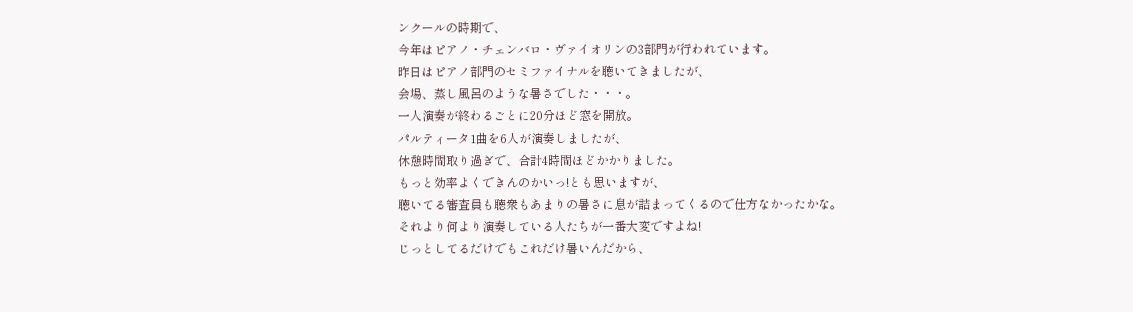ンクールの時期で、
今年はピアノ・チェンバロ・ヴァイオリンの3部門が行われています。
昨日はピアノ部門のセミファイナルを聴いてきましたが、
会場、蒸し風呂のような暑さでした・・・。
一人演奏が終わるごとに20分ほど窓を開放。
パルティータ1曲を6人が演奏しましたが、
休憩時間取り過ぎで、合計4時間ほどかかりました。
もっと効率よくできんのかいっ!とも思いますが、
聴いてる審査員も聴衆もあまりの暑さに息が詰まってくるので仕方なかったかな。
それより何より演奏している人たちが一番大変ですよね!
じっとしてるだけでもこれだけ暑いんだから、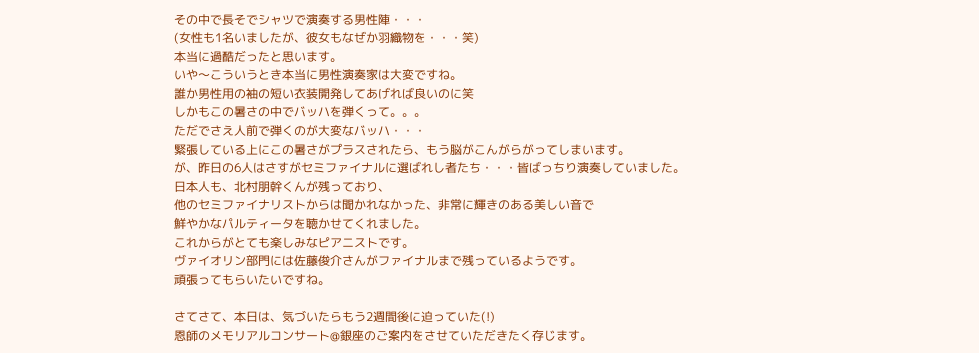その中で長そでシャツで演奏する男性陣・・・
(女性も1名いましたが、彼女もなぜか羽織物を・・・笑)
本当に過酷だったと思います。
いや〜こういうとき本当に男性演奏家は大変ですね。
誰か男性用の袖の短い衣装開発してあげれば良いのに笑
しかもこの暑さの中でバッハを弾くって。。。
ただでさえ人前で弾くのが大変なバッハ・・・
緊張している上にこの暑さがプラスされたら、もう脳がこんがらがってしまいます。
が、昨日の6人はさすがセミファイナルに選ばれし者たち・・・皆ばっちり演奏していました。
日本人も、北村朋幹くんが残っており、
他のセミファイナリストからは聞かれなかった、非常に輝きのある美しい音で
鮮やかなパルティータを聴かせてくれました。
これからがとても楽しみなピアニストです。
ヴァイオリン部門には佐藤俊介さんがファイナルまで残っているようです。
頑張ってもらいたいですね。

さてさて、本日は、気づいたらもう2週間後に迫っていた(!)
恩師のメモリアルコンサート@銀座のご案内をさせていただきたく存じます。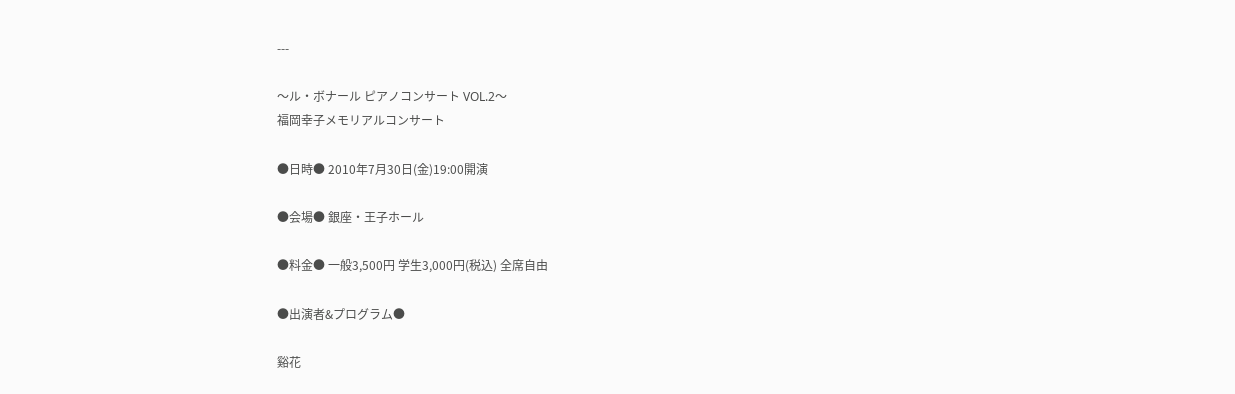---

〜ル・ボナール ピアノコンサート VOL.2〜
福岡幸子メモリアルコンサート

●日時● 2010年7月30日(金)19:00開演

●会場● 銀座・王子ホール

●料金● 一般3,500円 学生3,000円(税込) 全席自由

●出演者&プログラム●

谿花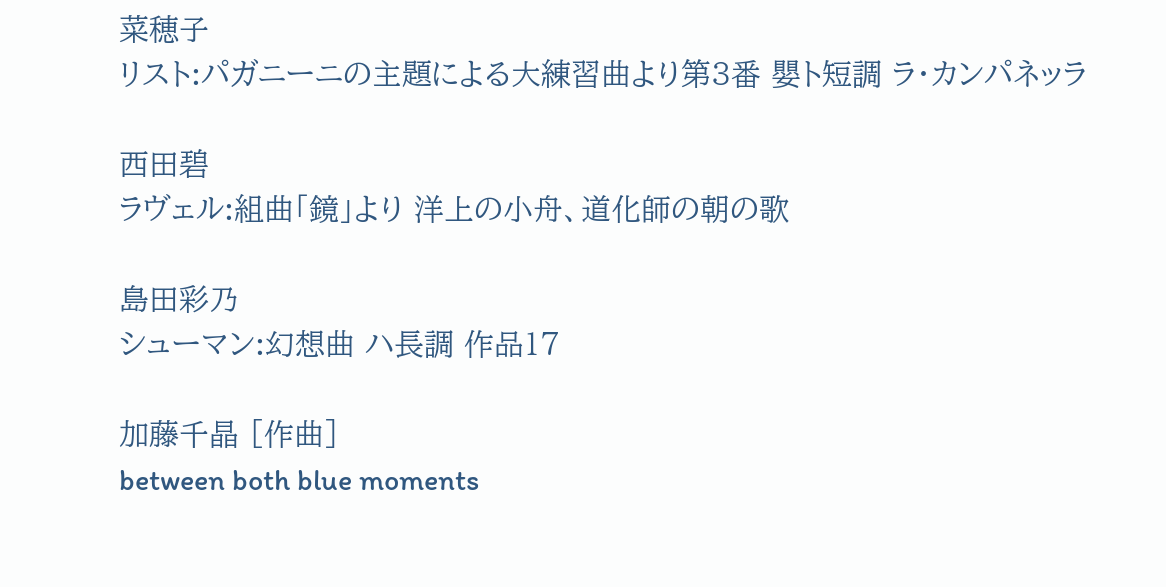菜穂子
リスト:パガニーニの主題による大練習曲より第3番 嬰ト短調 ラ・カンパネッラ

西田碧
ラヴェル:組曲「鏡」より 洋上の小舟、道化師の朝の歌

島田彩乃
シューマン:幻想曲 ハ長調 作品17

加藤千晶 [作曲]
between both blue moments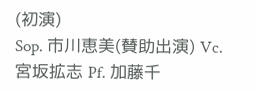(初演)
Sop. 市川恵美(賛助出演) Vc. 宮坂拡志 Pf. 加藤千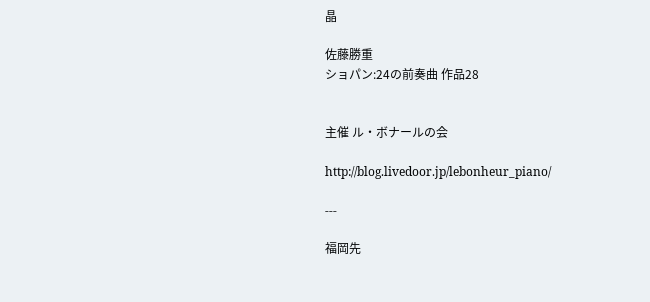晶

佐藤勝重
ショパン:24の前奏曲 作品28


主催 ル・ボナールの会

http://blog.livedoor.jp/lebonheur_piano/

---

福岡先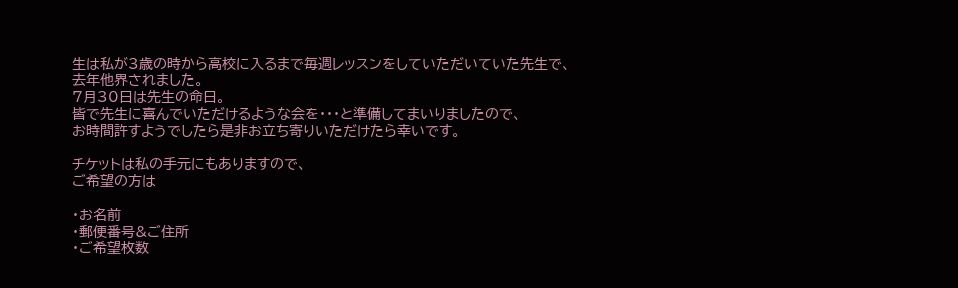生は私が3歳の時から高校に入るまで毎週レッスンをしていただいていた先生で、
去年他界されました。
7月30日は先生の命日。
皆で先生に喜んでいただけるような会を・・・と準備してまいりましたので、
お時間許すようでしたら是非お立ち寄りいただけたら幸いです。

チケットは私の手元にもありますので、
ご希望の方は

・お名前
・郵便番号&ご住所
・ご希望枚数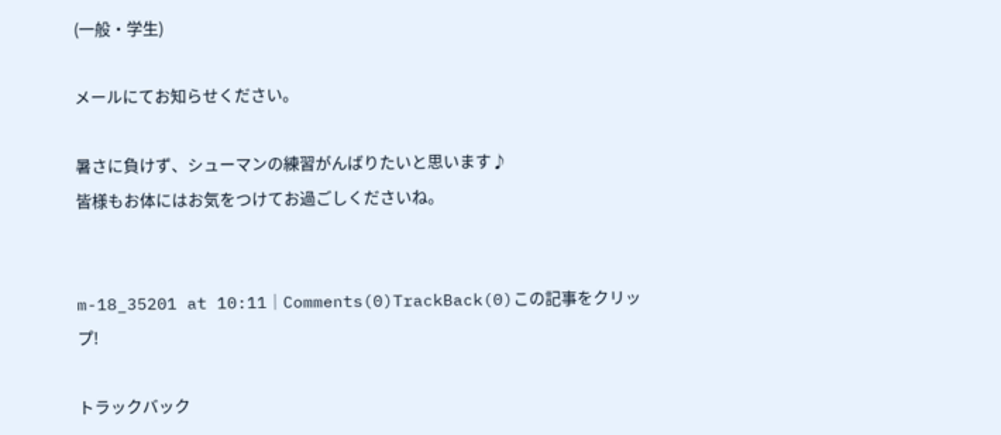(一般・学生)

メールにてお知らせください。

暑さに負けず、シューマンの練習がんばりたいと思います♪
皆様もお体にはお気をつけてお過ごしくださいね。


m-18_35201 at 10:11│Comments(0)TrackBack(0)この記事をクリップ!

トラックバック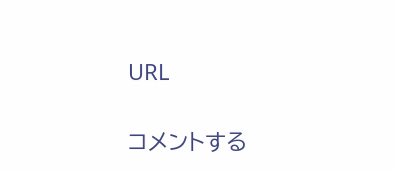URL

コメントする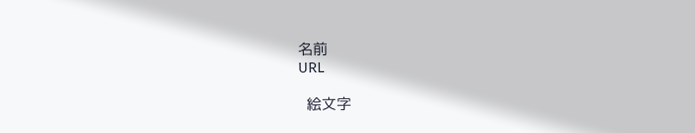名前
URL

  絵文字